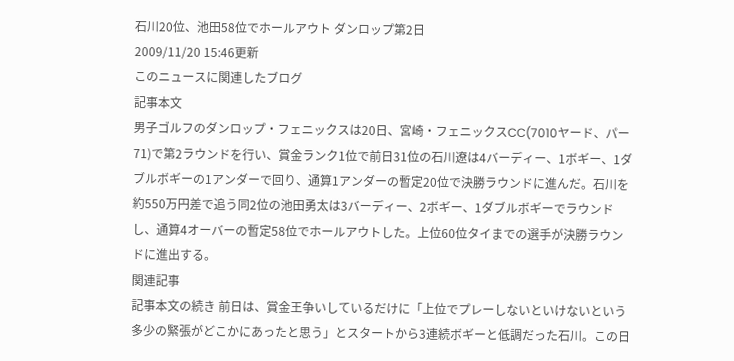石川20位、池田58位でホールアウト ダンロップ第2日
2009/11/20 15:46更新
このニュースに関連したブログ
記事本文
男子ゴルフのダンロップ・フェニックスは20日、宮崎・フェニックスCC(7010ヤード、パー71)で第2ラウンドを行い、賞金ランク1位で前日31位の石川遼は4バーディー、1ボギー、1ダブルボギーの1アンダーで回り、通算1アンダーの暫定20位で決勝ラウンドに進んだ。石川を約550万円差で追う同2位の池田勇太は3バーディー、2ボギー、1ダブルボギーでラウンドし、通算4オーバーの暫定58位でホールアウトした。上位60位タイまでの選手が決勝ラウンドに進出する。
関連記事
記事本文の続き 前日は、賞金王争いしているだけに「上位でプレーしないといけないという多少の緊張がどこかにあったと思う」とスタートから3連続ボギーと低調だった石川。この日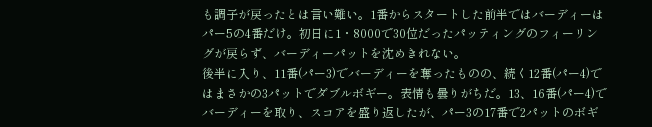も調子が戻ったとは言い難い。1番からスタートした前半ではバーディーはパー5の4番だけ。初日に1・8000で30位だったパッティングのフィーリングが戻らず、バーディーパットを沈めきれない。
後半に入り、11番(パー3)でバーディーを奪ったものの、続く12番(パー4)ではまさかの3パットでダブルボギー。表情も曇りがちだ。13、16番(パー4)でバーディーを取り、スコアを盛り返したが、パー3の17番で2パットのボギ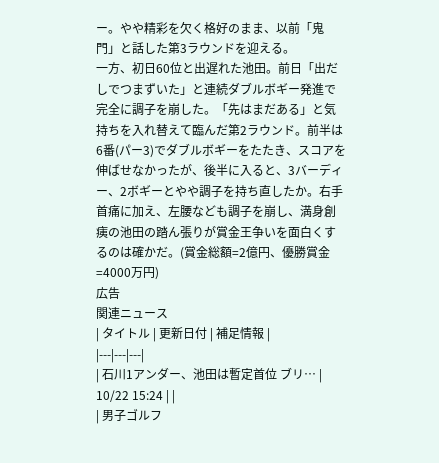ー。やや精彩を欠く格好のまま、以前「鬼門」と話した第3ラウンドを迎える。
一方、初日60位と出遅れた池田。前日「出だしでつまずいた」と連続ダブルボギー発進で完全に調子を崩した。「先はまだある」と気持ちを入れ替えて臨んだ第2ラウンド。前半は6番(パー3)でダブルボギーをたたき、スコアを伸ばせなかったが、後半に入ると、3バーディー、2ボギーとやや調子を持ち直したか。右手首痛に加え、左腰なども調子を崩し、満身創痍の池田の踏ん張りが賞金王争いを面白くするのは確かだ。(賞金総額=2億円、優勝賞金=4000万円)
広告
関連ニュース
| タイトル | 更新日付 | 補足情報 |
|---|---|---|
| 石川1アンダー、池田は暫定首位 ブリ… | 10/22 15:24 | |
| 男子ゴルフ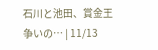石川と池田、賞金王争いの… | 11/13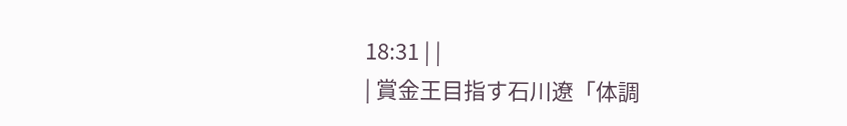18:31 | |
| 賞金王目指す石川遼「体調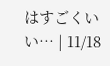はすごくいい… | 11/18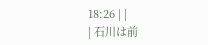18:26 | |
| 石川は前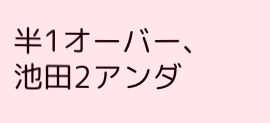半1オーバー、池田2アンダ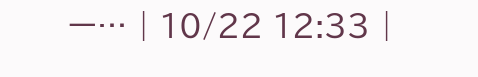ー… | 10/22 12:33 |